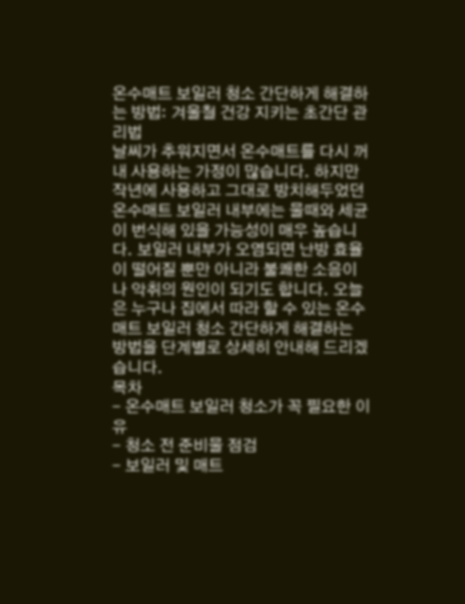온수매트 보일러 청소 간단하게 해결하는 방법: 겨울철 건강 지키는 초간단 관리법
날씨가 추워지면서 온수매트를 다시 꺼내 사용하는 가정이 많습니다. 하지만 작년에 사용하고 그대로 방치해두었던 온수매트 보일러 내부에는 물때와 세균이 번식해 있을 가능성이 매우 높습니다. 보일러 내부가 오염되면 난방 효율이 떨어질 뿐만 아니라 불쾌한 소음이나 악취의 원인이 되기도 합니다. 오늘은 누구나 집에서 따라 할 수 있는 온수매트 보일러 청소 간단하게 해결하는 방법을 단계별로 상세히 안내해 드리겠습니다.
목차
- 온수매트 보일러 청소가 꼭 필요한 이유
- 청소 전 준비물 점검
- 보일러 및 매트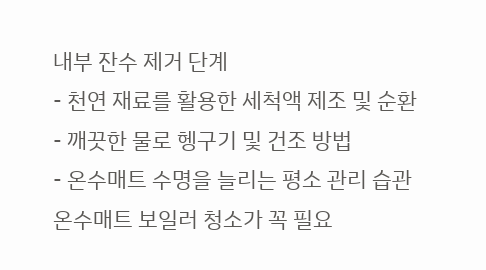내부 잔수 제거 단계
- 천연 재료를 활용한 세척액 제조 및 순환
- 깨끗한 물로 헹구기 및 건조 방법
- 온수매트 수명을 늘리는 평소 관리 습관
온수매트 보일러 청소가 꼭 필요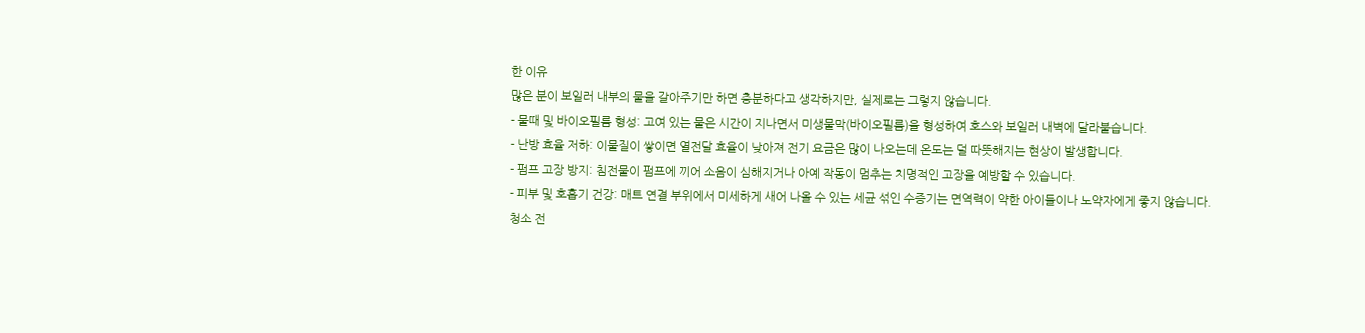한 이유
많은 분이 보일러 내부의 물을 갈아주기만 하면 충분하다고 생각하지만, 실제로는 그렇지 않습니다.
- 물때 및 바이오필름 형성: 고여 있는 물은 시간이 지나면서 미생물막(바이오필름)을 형성하여 호스와 보일러 내벽에 달라붙습니다.
- 난방 효율 저하: 이물질이 쌓이면 열전달 효율이 낮아져 전기 요금은 많이 나오는데 온도는 덜 따뜻해지는 현상이 발생합니다.
- 펌프 고장 방지: 침전물이 펌프에 끼어 소음이 심해지거나 아예 작동이 멈추는 치명적인 고장을 예방할 수 있습니다.
- 피부 및 호흡기 건강: 매트 연결 부위에서 미세하게 새어 나올 수 있는 세균 섞인 수증기는 면역력이 약한 아이들이나 노약자에게 좋지 않습니다.
청소 전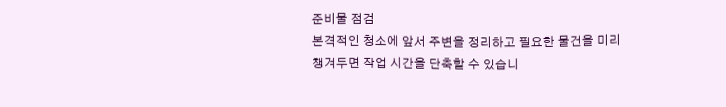준비물 점검
본격적인 청소에 앞서 주변을 정리하고 필요한 물건을 미리 챙겨두면 작업 시간을 단축할 수 있습니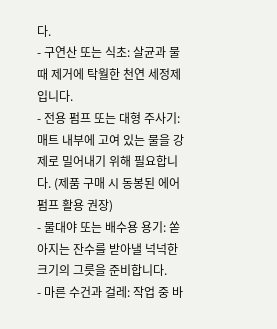다.
- 구연산 또는 식초: 살균과 물때 제거에 탁월한 천연 세정제입니다.
- 전용 펌프 또는 대형 주사기: 매트 내부에 고여 있는 물을 강제로 밀어내기 위해 필요합니다. (제품 구매 시 동봉된 에어 펌프 활용 권장)
- 물대야 또는 배수용 용기: 쏟아지는 잔수를 받아낼 넉넉한 크기의 그릇을 준비합니다.
- 마른 수건과 걸레: 작업 중 바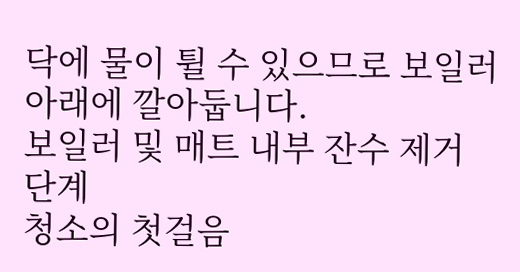닥에 물이 튈 수 있으므로 보일러 아래에 깔아둡니다.
보일러 및 매트 내부 잔수 제거 단계
청소의 첫걸음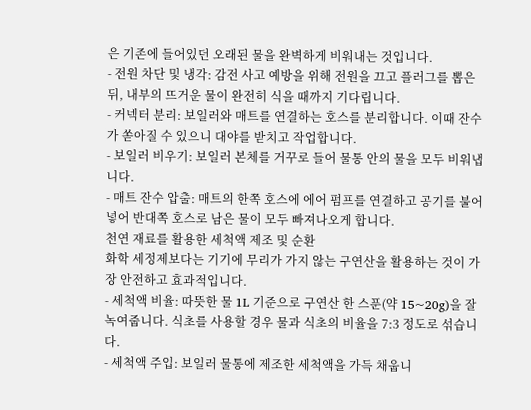은 기존에 들어있던 오래된 물을 완벽하게 비워내는 것입니다.
- 전원 차단 및 냉각: 감전 사고 예방을 위해 전원을 끄고 플러그를 뽑은 뒤, 내부의 뜨거운 물이 완전히 식을 때까지 기다립니다.
- 커넥터 분리: 보일러와 매트를 연결하는 호스를 분리합니다. 이때 잔수가 쏟아질 수 있으니 대야를 받치고 작업합니다.
- 보일러 비우기: 보일러 본체를 거꾸로 들어 물통 안의 물을 모두 비워냅니다.
- 매트 잔수 압출: 매트의 한쪽 호스에 에어 펌프를 연결하고 공기를 불어넣어 반대쪽 호스로 남은 물이 모두 빠져나오게 합니다.
천연 재료를 활용한 세척액 제조 및 순환
화학 세정제보다는 기기에 무리가 가지 않는 구연산을 활용하는 것이 가장 안전하고 효과적입니다.
- 세척액 비율: 따뜻한 물 1L 기준으로 구연산 한 스푼(약 15~20g)을 잘 녹여줍니다. 식초를 사용할 경우 물과 식초의 비율을 7:3 정도로 섞습니다.
- 세척액 주입: 보일러 물통에 제조한 세척액을 가득 채웁니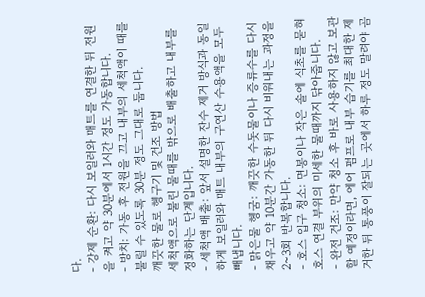다.
- 강제 순환: 다시 보일러와 매트를 연결한 뒤 전원을 켜고 약 30분에서 1시간 정도 가동합니다.
- 방치: 가동 후 전원을 끄고 내부의 세척액이 때를 불릴 수 있도록 30분 정도 그대로 둡니다.
깨끗한 물로 헹구기 및 건조 방법
세척액으로 불린 물때를 밖으로 배출하고 내부를 정화하는 단계입니다.
- 세척액 배출: 앞서 설명한 잔수 제거 방식과 동일하게 보일러와 매트 내부의 구연산 수용액을 모두 빼냅니다.
- 맑은물 헹굼: 깨끗한 수돗물이나 증류수를 다시 채우고 약 10분간 가동한 뒤 다시 비워내는 과정을 2~3회 반복합니다.
- 호스 입구 청소: 면봉이나 작은 솔에 식초를 묻혀 호스 연결 부위의 미세한 물때까지 닦아줍니다.
- 완전 건조: 만약 청소 후 바로 사용하지 않고 보관할 예정이라면, 에어 펌프로 내부 습기를 최대한 제거한 뒤 통풍이 잘되는 곳에서 하루 정도 말려야 곰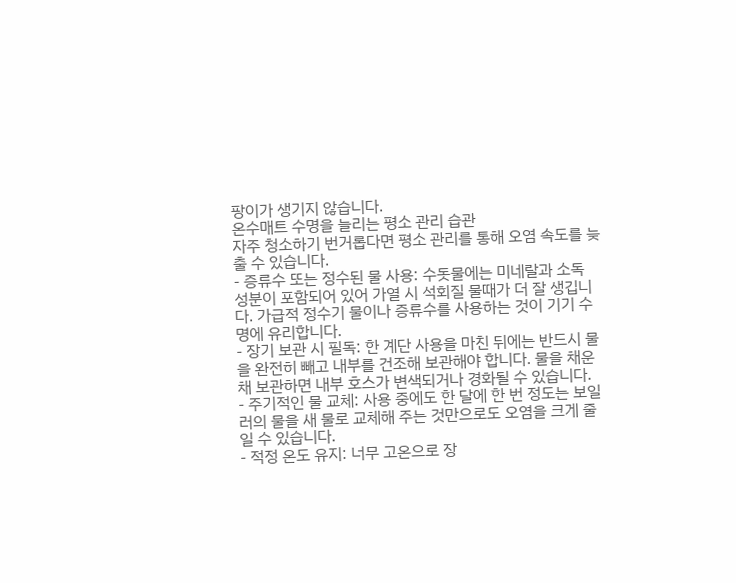팡이가 생기지 않습니다.
온수매트 수명을 늘리는 평소 관리 습관
자주 청소하기 번거롭다면 평소 관리를 통해 오염 속도를 늦출 수 있습니다.
- 증류수 또는 정수된 물 사용: 수돗물에는 미네랄과 소독 성분이 포함되어 있어 가열 시 석회질 물때가 더 잘 생깁니다. 가급적 정수기 물이나 증류수를 사용하는 것이 기기 수명에 유리합니다.
- 장기 보관 시 필독: 한 계단 사용을 마친 뒤에는 반드시 물을 완전히 빼고 내부를 건조해 보관해야 합니다. 물을 채운 채 보관하면 내부 호스가 변색되거나 경화될 수 있습니다.
- 주기적인 물 교체: 사용 중에도 한 달에 한 번 정도는 보일러의 물을 새 물로 교체해 주는 것만으로도 오염을 크게 줄일 수 있습니다.
- 적정 온도 유지: 너무 고온으로 장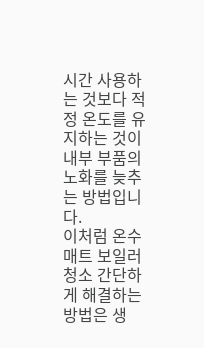시간 사용하는 것보다 적정 온도를 유지하는 것이 내부 부품의 노화를 늦추는 방법입니다.
이처럼 온수매트 보일러 청소 간단하게 해결하는 방법은 생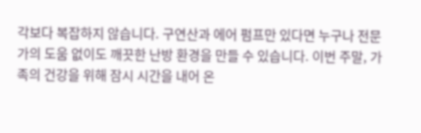각보다 복잡하지 않습니다. 구연산과 에어 펌프만 있다면 누구나 전문가의 도움 없이도 깨끗한 난방 환경을 만들 수 있습니다. 이번 주말, 가족의 건강을 위해 잠시 시간을 내어 온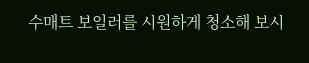수매트 보일러를 시원하게 청소해 보시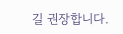길 권장합니다.